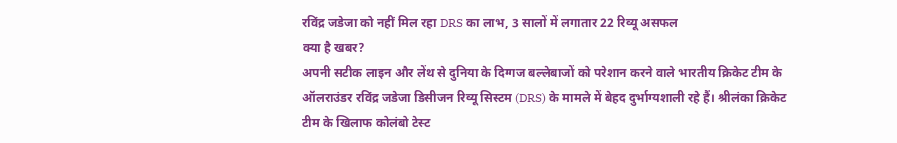रविंद्र जडेजा को नहीं मिल रहा DRS का लाभ, 3 सालों में लगातार 22 रिव्यू असफल
क्या है खबर?
अपनी सटीक लाइन और लेंथ से दुनिया के दिग्गज बल्लेबाजों को परेशान करने वाले भारतीय क्रिकेट टीम के ऑलराउंडर रविंद्र जडेजा डिसीजन रिव्यू सिस्टम (DRS) के मामले में बेहद दुर्भाग्यशाली रहे हैं। श्रीलंका क्रिकेट टीम के खिलाफ कोलंबो टेस्ट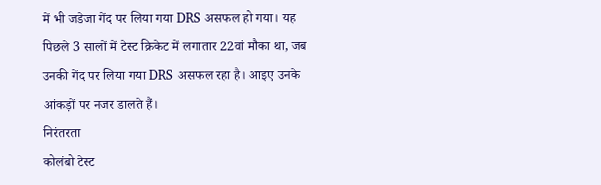में भी जडेजा गेंद पर लिया गया DRS असफल हो गया। यह पिछले 3 सालों में टेस्ट क्रिकेट में लगातार 22वां मौका था, जब उनकी गेंद पर लिया गया DRS असफल रहा है। आइए उनके आंकड़ों पर नजर डालते हैं।
निरंतरता
कोलंबो टेस्ट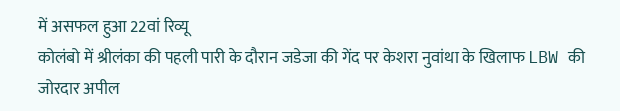में असफल हुआ 22वां रिव्यू
कोलंबो में श्रीलंका की पहली पारी के दौरान जडेजा की गेंद पर केशरा नुवांथा के खिलाफ LBW की जोरदार अपील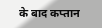के बाद कप्तान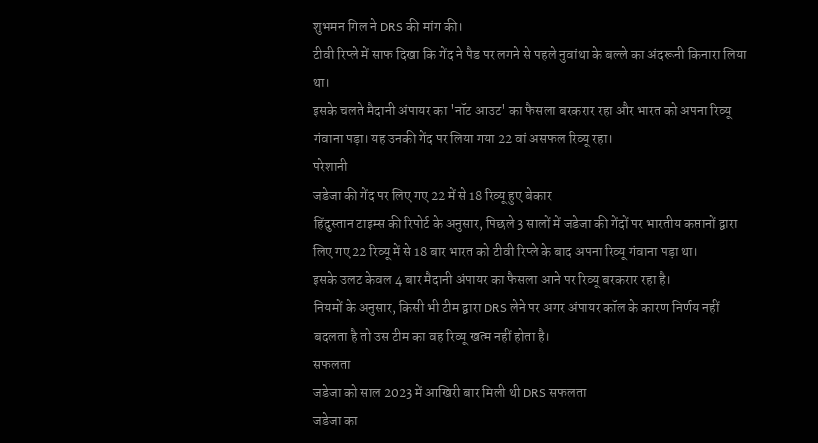शुभमन गिल ने DRS की मांग की।
टीवी रिप्ले में साफ दिखा कि गेंद ने पैड पर लगने से पहले नुवांथा के बल्ले का अंदरूनी किनारा लिया था।
इसके चलते मैदानी अंपायर का 'नॉट आउट' का फैसला बरकरार रहा और भारत को अपना रिव्यू गंवाना पड़ा। यह उनकी गेंद पर लिया गया 22 वां असफल रिव्यू रहा।
परेशानी
जडेजा की गेंद पर लिए गए 22 में से 18 रिव्यू हुए बेकार
हिंदुस्तान टाइम्स की रिपोर्ट के अनुसार, पिछले 3 सालों में जडेजा की गेंदों पर भारतीय कप्तानों द्वारा लिए गए 22 रिव्यू में से 18 बार भारत को टीवी रिप्ले के बाद अपना रिव्यू गंवाना पड़ा था।
इसके उलट केवल 4 बार मैदानी अंपायर का फैसला आने पर रिव्यू बरकरार रहा है।
नियमों के अनुसार, किसी भी टीम द्वारा DRS लेने पर अगर अंपायर कॉल के कारण निर्णय नहीं बदलता है तो उस टीम का वह रिव्यू खत्म नहीं होता है।
सफलता
जडेजा को साल 2023 में आखिरी बार मिली थी DRS सफलता
जडेजा का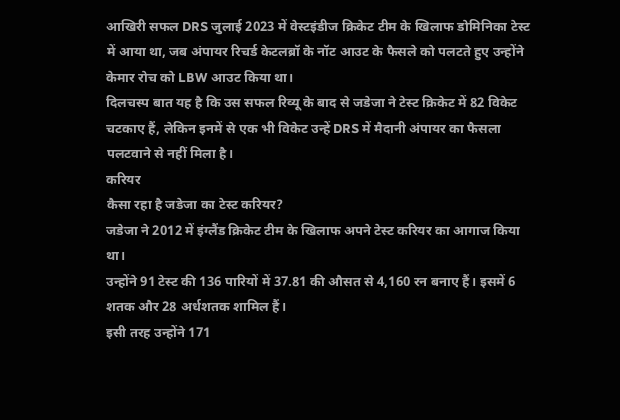आखिरी सफल DRS जुलाई 2023 में वेस्टइंडीज क्रिकेट टीम के खिलाफ डोमिनिका टेस्ट में आया था, जब अंपायर रिचर्ड केटलब्रॉ के नॉट आउट के फैसले को पलटते हुए उन्होंने केमार रोच को LBW आउट किया था।
दिलचस्प बात यह है कि उस सफल रिव्यू के बाद से जडेजा ने टेस्ट क्रिकेट में 82 विकेट चटकाए हैं, लेकिन इनमें से एक भी विकेट उन्हें DRS में मैदानी अंपायर का फैसला पलटवाने से नहीं मिला है।
करियर
कैसा रहा है जडेजा का टेस्ट करियर?
जडेजा ने 2012 में इंग्लैंड क्रिकेट टीम के खिलाफ अपने टेस्ट करियर का आगाज किया था।
उन्होंने 91 टेस्ट की 136 पारियों में 37.81 की औसत से 4,160 रन बनाए हैं। इसमें 6 शतक और 28 अर्धशतक शामिल हैं।
इसी तरह उन्होंने 171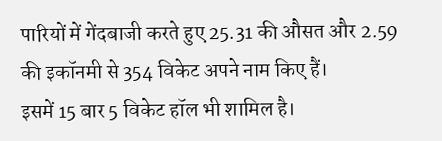पारियों में गेंदबाजी करते हुए 25.31 की औसत और 2.59 की इकॉनमी से 354 विकेट अपने नाम किए हैं।
इसमें 15 बार 5 विकेट हॉल भी शामिल है।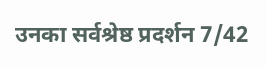उनका सर्वश्रेष्ठ प्रदर्शन 7/42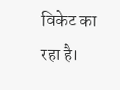विकेट का रहा है।